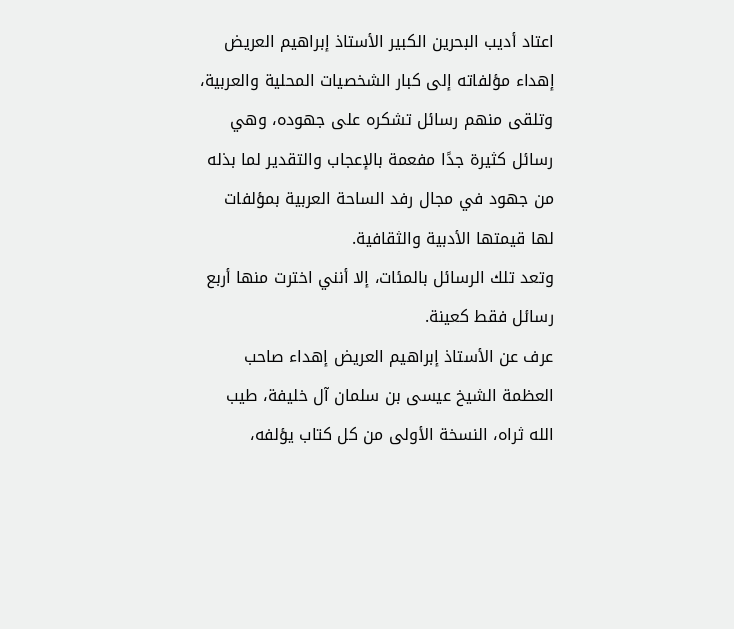اعتاد أديب البحرين الكبير الأستاذ إبراهيم العريض إهداء مؤلفاته إلى كبار الشخصيات المحلية والعربية، وتلقى منهم رسائل تشكره على جهوده، وهي رسائل كثيرة جدًا مفعمة بالإعجاب والتقدير لما بذله من جهود في مجال رفد الساحة العربية بمؤلفات لها قيمتها الأدبية والثقافية.
وتعد تلك الرسائل بالمئات، إلا أنني اخترت منها أربع رسائل فقط كعينة.
عرف عن الأستاذ إبراهيم العريض إهداء صاحب العظمة الشيخ عيسى بن سلمان آل خليفة، طيب الله ثراه، النسخة الأولى من كل كتاب يؤلفه،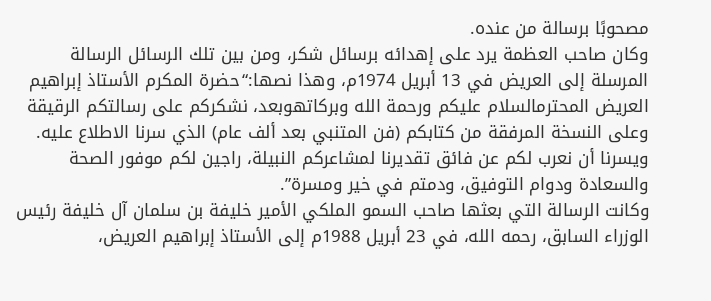مصحوبًا برسالة من عنده.
وكان صاحب العظمة يرد على إهدائه برسائل شكر، ومن بين تلك الرسائل الرسالة المرسلة إلى العريض في 13 أبريل 1974م، وهذا نصها:“حضرة المكرم الأستاذ إبراهيم العريض المحترمالسلام عليكم ورحمة الله وبركاتهوبعد، نشكركم على رسالتكم الرقيقة وعلى النسخة المرفقة من كتابكم (فن المتنبي بعد ألف عام) الذي سرنا الاطلاع عليه.
ويسرنا أن نعرب لكم عن فائق تقديرنا لمشاعركم النبيلة، راجين لكم موفور الصحة والسعادة ودوام التوفيق، ودمتم في خير ومسرة”.
وكانت الرسالة التي بعثها صاحب السمو الملكي الأمير خليفة بن سلمان آل خليفة رئيس الوزراء السابق، رحمه الله، في 23 أبريل 1988م إلى الأستاذ إبراهيم العريض،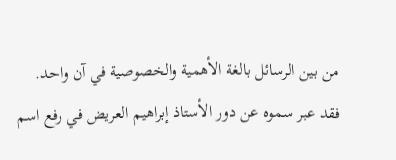من بين الرسائل بالغة الأهمية والخصوصية في آن واحد.
فقد عبر سموه عن دور الأستاذ إبراهيم العريض في رفع اسم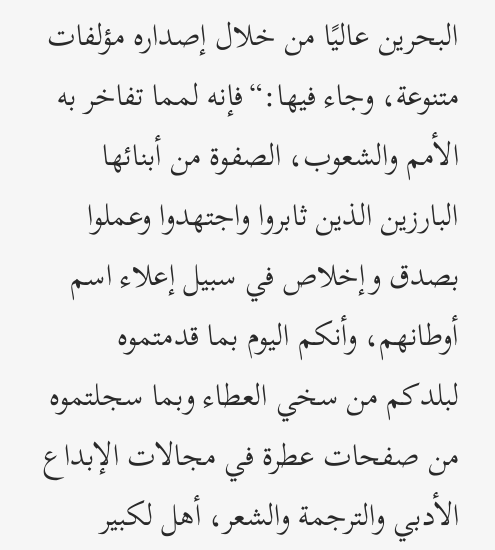البحرين عاليًا من خلال إصداره مؤلفات متنوعة، وجاء فيها:“فإنه لمما تفاخر به الأمم والشعوب، الصفوة من أبنائها البارزين الذين ثابروا واجتهدوا وعملوا بصدق وإخلاص في سبيل إعلاء اسم أوطانهم، وأنكم اليوم بما قدمتموه لبلدكم من سخي العطاء وبما سجلتموه من صفحات عطرة في مجالات الإبداع الأدبي والترجمة والشعر، أهل لكبير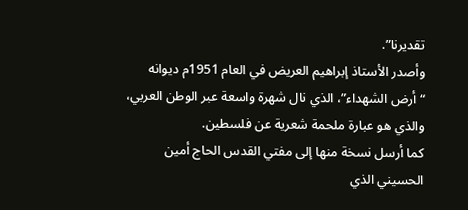تقديرنا”.
وأصدر الأستاذ إبراهيم العريض في العام 1951م ديوانه “أرض الشهداء”، الذي نال شهرة واسعة عبر الوطن العربي، والذي هو عبارة ملحمة شعرية عن فلسطين.
كما أرسل نسخة منها إلى مفتي القدس الحاج أمين الحسيني الذي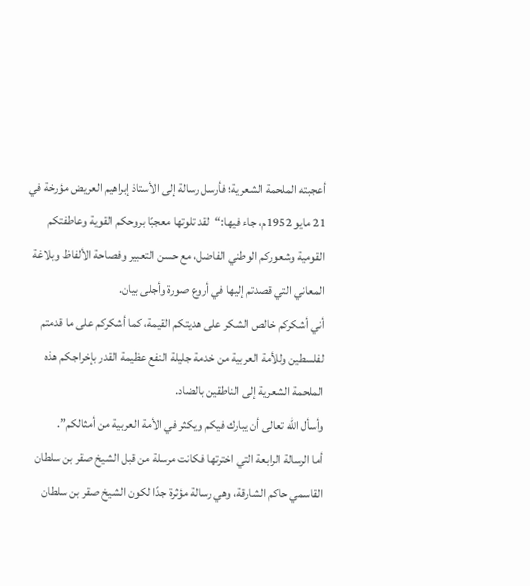أعجبته الملحمة الشعرية؛ فأرسل رسالة إلى الأستاذ إبراهيم العريض مؤرخة في 21 مايو 1952م، جاء فيها:“لقد تلوتها معجبًا بروحكم القوية وعاطفتكم القومية وشعوركم الوطني الفاضل، مع حسن التعبير وفصاحة الألفاظ وبلاغة المعاني التي قصدتم إليها في أروع صورة وأجلى بيان.
أني أشكركم خالص الشكر على هديتكم القيمة، كما أشكركم على ما قدمتم لفلسطين وللأمة العربية من خدمة جليلة النفع عظيمة القدر بإخراجكم هذه الملحمة الشعرية إلى الناطقين بالضاد.
وأسأل الله تعالى أن يبارك فيكم ويكثر في الأمة العربية من أمثالكم”.
أما الرسالة الرابعة التي اخترتها فكانت مرسلة من قبل الشيخ صقر بن سلطان القاسمي حاكم الشارقة، وهي رسالة مؤثرة جدًا لكون الشيخ صقر بن سلطان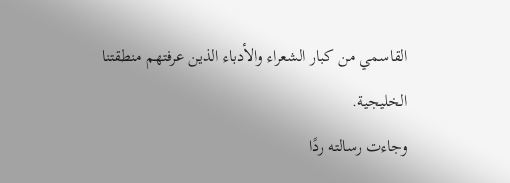القاسمي من كبار الشعراء والأدباء الذين عرفتهم منطقتنا الخليجية.
وجاءت رسالته ردًا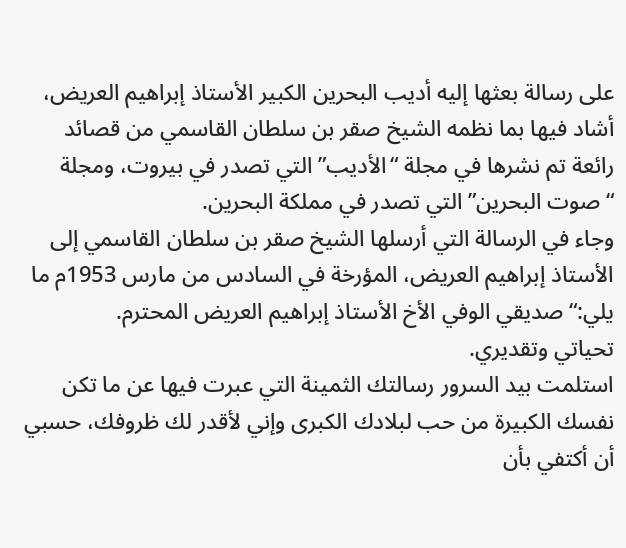على رسالة بعثها إليه أديب البحرين الكبير الأستاذ إبراهيم العريض، أشاد فيها بما نظمه الشيخ صقر بن سلطان القاسمي من قصائد رائعة تم نشرها في مجلة “الأديب” التي تصدر في بيروت، ومجلة “صوت البحرين” التي تصدر في مملكة البحرين.
وجاء في الرسالة التي أرسلها الشيخ صقر بن سلطان القاسمي إلى الأستاذ إبراهيم العريض، المؤرخة في السادس من مارس 1953م ما يلي:“صديقي الوفي الأخ الأستاذ إبراهيم العريض المحترم.
تحياتي وتقديري.
استلمت بيد السرور رسالتك الثمينة التي عبرت فيها عن ما تكن نفسك الكبيرة من حب لبلادك الكبرى وإني لأقدر لك ظروفك، حسبي أن أكتفي بأن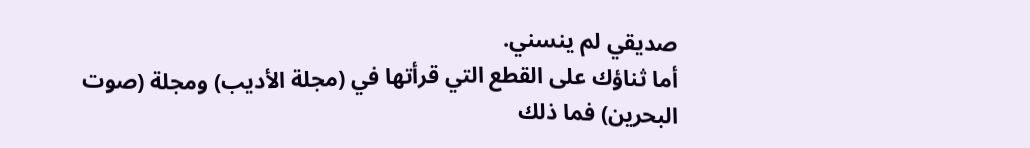صديقي لم ينسني.
أما ثناؤك على القطع التي قرأتها في (مجلة الأديب) ومجلة (صوت البحرين) فما ذلك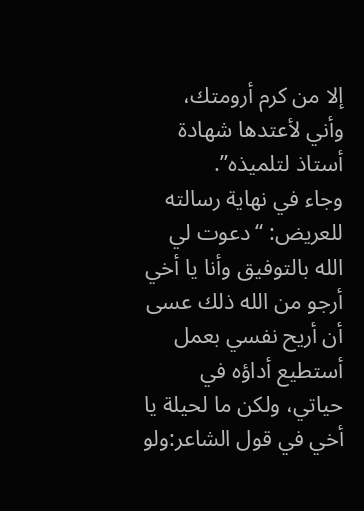إلا من كرم أرومتك، وأني لأعتدها شهادة أستاذ لتلميذه”.
وجاء في نهاية رسالته للعريض: “دعوت لي الله بالتوفيق وأنا يا أخي أرجو من الله ذلك عسى أن أريح نفسي بعمل أستطيع أداؤه في حياتي، ولكن ما لحيلة يا أخي في قول الشاعر:ولو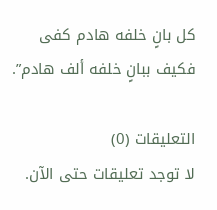كل بانٍ خلفه هادم كفى فكيف ببانٍ خلفه ألف هادم”.

التعليقات (0)
لا توجد تعليقات حتى الآن.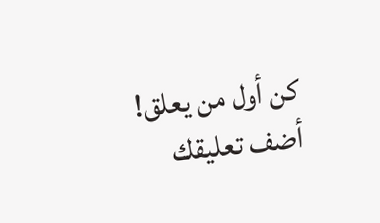كن أول من يعلق!
أضف تعليقك